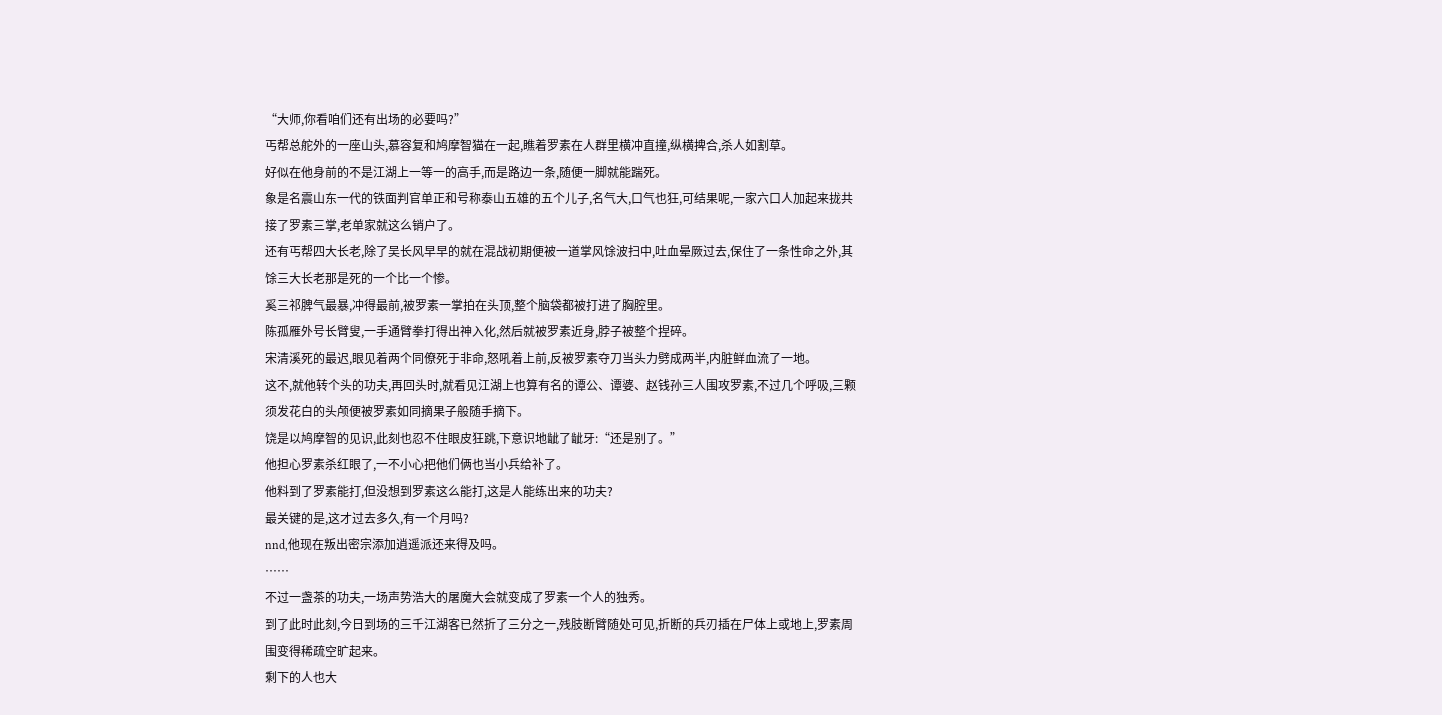“大师,你看咱们还有出场的必要吗?”
丐帮总舵外的一座山头,慕容复和鸠摩智猫在一起,瞧着罗素在人群里横冲直撞,纵横捭合,杀人如割草。
好似在他身前的不是江湖上一等一的高手,而是路边一条,随便一脚就能踹死。
象是名震山东一代的铁面判官单正和号称泰山五雄的五个儿子,名气大,口气也狂,可结果呢,一家六口人加起来拢共接了罗素三掌,老单家就这么销户了。
还有丐帮四大长老,除了吴长风早早的就在混战初期便被一道掌风馀波扫中,吐血晕厥过去,保住了一条性命之外,其馀三大长老那是死的一个比一个惨。
奚三祁脾气最暴,冲得最前,被罗素一掌拍在头顶,整个脑袋都被打进了胸腔里。
陈孤雁外号长臂叟,一手通臂拳打得出神入化,然后就被罗素近身,脖子被整个捏碎。
宋清溪死的最迟,眼见着两个同僚死于非命,怒吼着上前,反被罗素夺刀当头力劈成两半,内脏鲜血流了一地。
这不,就他转个头的功夫,再回头时,就看见江湖上也算有名的谭公、谭婆、赵钱孙三人围攻罗素,不过几个呼吸,三颗须发花白的头颅便被罗素如同摘果子般随手摘下。
饶是以鸠摩智的见识,此刻也忍不住眼皮狂跳,下意识地龇了龇牙:“还是别了。”
他担心罗素杀红眼了,一不小心把他们俩也当小兵给补了。
他料到了罗素能打,但没想到罗素这么能打,这是人能练出来的功夫?
最关键的是,这才过去多久,有一个月吗?
nnd,他现在叛出密宗添加逍遥派还来得及吗。
……
不过一盏茶的功夫,一场声势浩大的屠魔大会就变成了罗素一个人的独秀。
到了此时此刻,今日到场的三千江湖客已然折了三分之一,残肢断臂随处可见,折断的兵刃插在尸体上或地上,罗素周围变得稀疏空旷起来。
剩下的人也大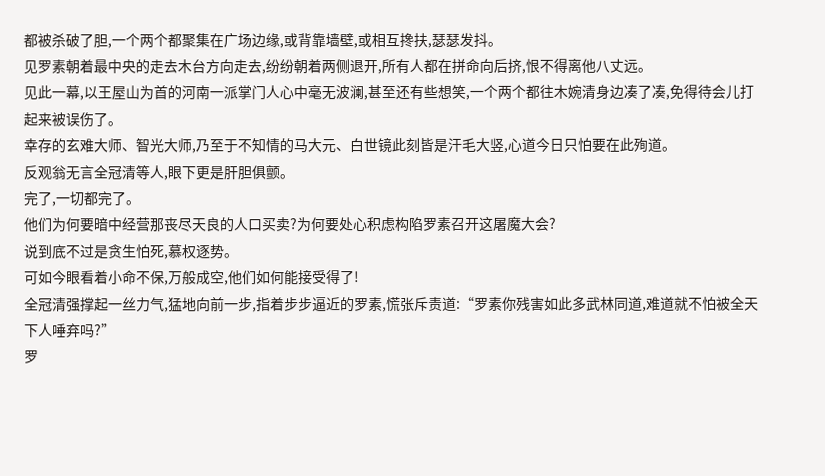都被杀破了胆,一个两个都聚集在广场边缘,或背靠墙壁,或相互搀扶,瑟瑟发抖。
见罗素朝着最中央的走去木台方向走去,纷纷朝着两侧退开,所有人都在拼命向后挤,恨不得离他八丈远。
见此一幕,以王屋山为首的河南一派掌门人心中毫无波澜,甚至还有些想笑,一个两个都往木婉清身边凑了凑,免得待会儿打起来被误伤了。
幸存的玄难大师、智光大师,乃至于不知情的马大元、白世镜此刻皆是汗毛大竖,心道今日只怕要在此殉道。
反观翁无言全冠清等人,眼下更是肝胆俱颤。
完了,一切都完了。
他们为何要暗中经营那丧尽天良的人口买卖?为何要处心积虑构陷罗素召开这屠魔大会?
说到底不过是贪生怕死,慕权逐势。
可如今眼看着小命不保,万般成空,他们如何能接受得了!
全冠清强撑起一丝力气,猛地向前一步,指着步步逼近的罗素,慌张斥责道:“罗素你残害如此多武林同道,难道就不怕被全天下人唾弃吗?”
罗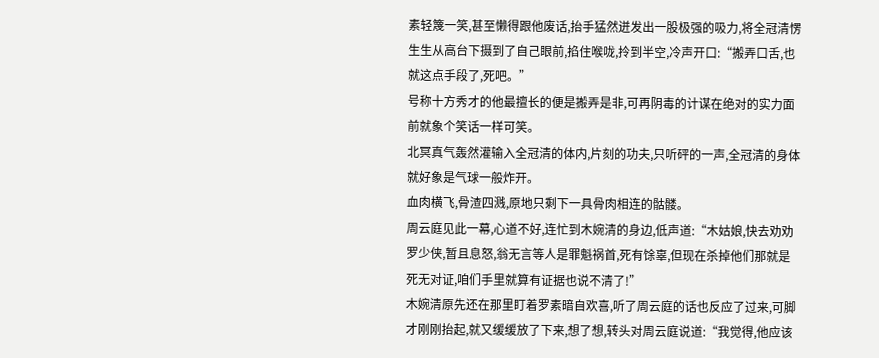素轻篾一笑,甚至懒得跟他废话,抬手猛然迸发出一股极强的吸力,将全冠清愣生生从高台下摄到了自己眼前,掐住喉咙,拎到半空,冷声开口:“搬弄口舌,也就这点手段了,死吧。”
号称十方秀才的他最擅长的便是搬弄是非,可再阴毒的计谋在绝对的实力面前就象个笑话一样可笑。
北冥真气轰然灌输入全冠清的体内,片刻的功夫,只听砰的一声,全冠清的身体就好象是气球一般炸开。
血肉横飞,骨渣四溅,原地只剩下一具骨肉相连的骷髅。
周云庭见此一幕,心道不好,连忙到木婉清的身边,低声道:“木姑娘,快去劝劝罗少侠,暂且息怒,翁无言等人是罪魁祸首,死有馀辜,但现在杀掉他们那就是死无对证,咱们手里就算有证据也说不清了!”
木婉清原先还在那里盯着罗素暗自欢喜,听了周云庭的话也反应了过来,可脚才刚刚抬起,就又缓缓放了下来,想了想,转头对周云庭说道:“我觉得,他应该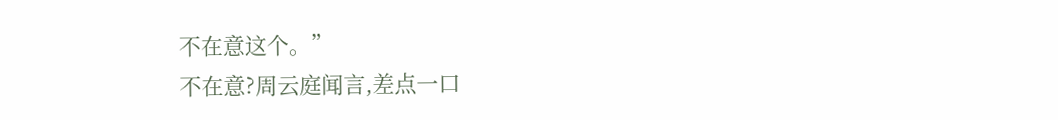不在意这个。”
不在意?周云庭闻言,差点一口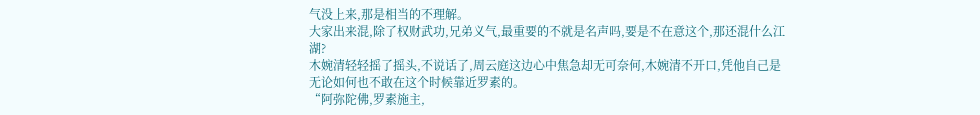气没上来,那是相当的不理解。
大家出来混,除了权财武功,兄弟义气,最重要的不就是名声吗,要是不在意这个,那还混什么江湖?
木婉清轻轻摇了摇头,不说话了,周云庭这边心中焦急却无可奈何,木婉清不开口,凭他自己是无论如何也不敢在这个时候靠近罗素的。
“阿弥陀佛,罗素施主,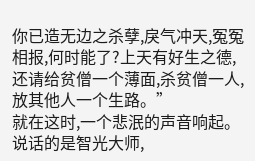你已造无边之杀孽,戾气冲天,冤冤相报,何时能了?上天有好生之德,还请给贫僧一个薄面,杀贫僧一人,放其他人一个生路。”
就在这时,一个悲泯的声音响起。
说话的是智光大师,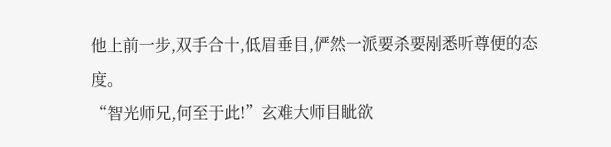他上前一步,双手合十,低眉垂目,俨然一派要杀要剐悉听尊便的态度。
“智光师兄,何至于此!”玄难大师目眦欲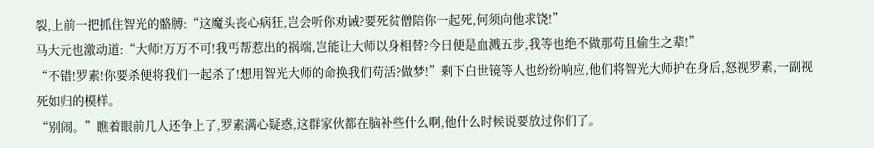裂,上前一把抓住智光的骼膊:“这魔头丧心病狂,岂会听你劝诫?要死贫僧陪你一起死,何须向他求饶!”
马大元也激动道:“大师!万万不可!我丐帮惹出的祸端,岂能让大师以身相替?今日便是血溅五步,我等也绝不做那苟且偷生之辈!”
“不错!罗素!你要杀便将我们一起杀了!想用智光大师的命换我们苟活?做梦!”剩下白世镜等人也纷纷响应,他们将智光大师护在身后,怒视罗素,一副视死如归的模样。
“别闹。”瞧着眼前几人还争上了,罗素满心疑惑,这群家伙都在脑补些什么啊,他什么时候说要放过你们了。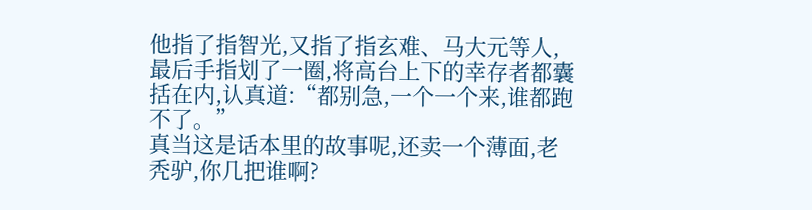他指了指智光,又指了指玄难、马大元等人,最后手指划了一圈,将高台上下的幸存者都囊括在内,认真道:“都别急,一个一个来,谁都跑不了。”
真当这是话本里的故事呢,还卖一个薄面,老秃驴,你几把谁啊?